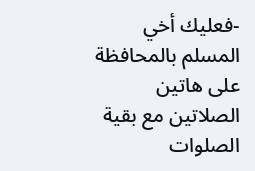-فعليك أخي المسلم بالمحافظة على هاتين الصلاتين مع بقية الصلوات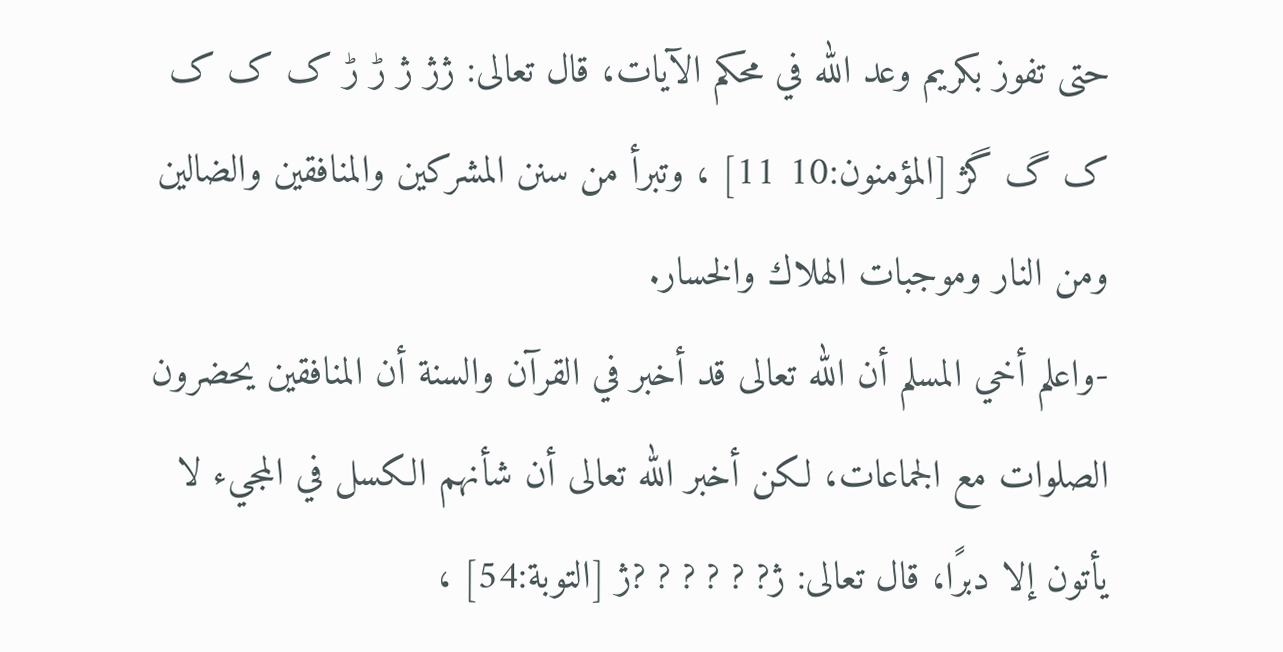حتى تفوز بكريم وعد الله في محكم الآيات، قال تعالى: ژژ ژ ڑ ڑ ک ک ک ک گ گژ [المؤمنون:10 11] ، وتبرأ من سنن المشركين والمنافقين والضالين ومن النار وموجبات الهلاك والخسار.
-واعلم أخي المسلم أن الله تعالى قد أخبر في القرآن والسنة أن المنافقين يحضرون الصلوات مع الجماعات، لكن أخبر الله تعالى أن شأنهم الكسل في المجيء لا يأتون إلا دبرًا، قال تعالى: ژ? ? ? ? ? ?ژ [التوبة:54] ،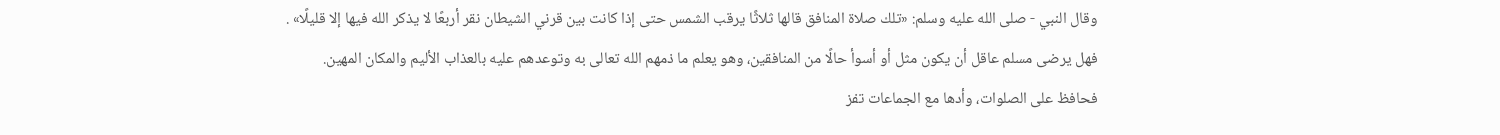وقال النبي - صلى الله عليه وسلم: «تلك صلاة المنافق قالها ثلاثًا يرقب الشمس حتى إذا كانت بين قرني الشيطان نقر أربعًا لا يذكر الله فيها إلا قليلًا» .
فهل يرضى مسلم عاقل أن يكون مثل أو أسوأ حالًا من المنافقين، وهو يعلم ما ذمهم الله تعالى به وتوعدهم عليه بالعذاب الأليم والمكان المهين.
فحافظ على الصلوات، وأدها مع الجماعات تفز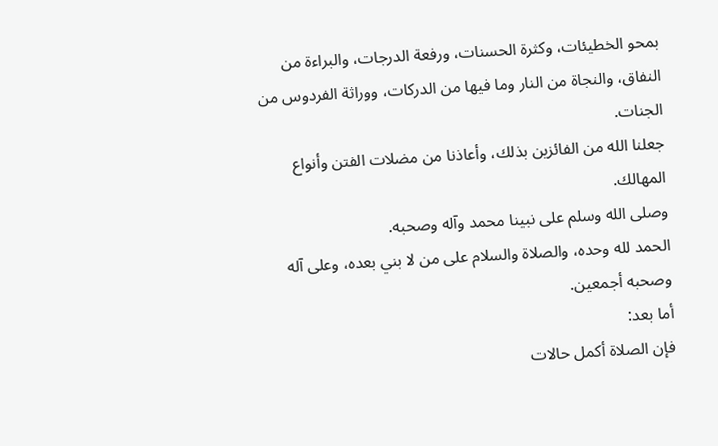بمحو الخطيئات، وكثرة الحسنات، ورفعة الدرجات، والبراءة من النفاق، والنجاة من النار وما فيها من الدركات، ووراثة الفردوس من الجنات.
جعلنا الله من الفائزين بذلك، وأعاذنا من مضلات الفتن وأنواع المهالك.
وصلى الله وسلم على نبينا محمد وآله وصحبه.
الحمد لله وحده، والصلاة والسلام على من لا بني بعده، وعلى آله وصحبه أجمعين.
أما بعد:
فإن الصلاة أكمل حالات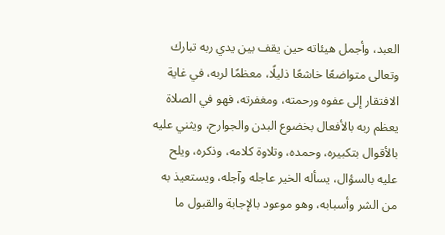العبد، وأجمل هيئاته حين يقف بين يدي ربه تبارك وتعالى متواضعًا خاشعًا ذليلًا، معظمًا لربه، في غاية الافتقار إلى عفوه ورحمته، ومغفرته، فهو في الصلاة يعظم ربه بالأفعال بخضوع البدن والجوارح، ويثني عليه بالأقوال بتكبيره، وحمده، وتلاوة كلامه، وذكره، ويلح عليه بالسؤال، يسأله الخير عاجله وآجله، ويستعيذ به من الشر وأسبابه، وهو موعود بالإجابة والقبول ما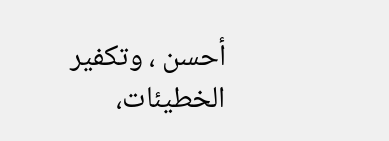أحسن ، وتكفير الخطيئات،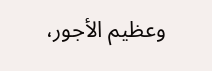وعظيم الأجور،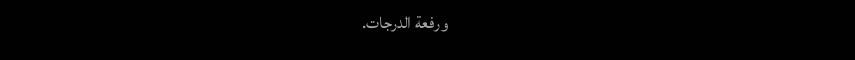ورفعة الدرجات.